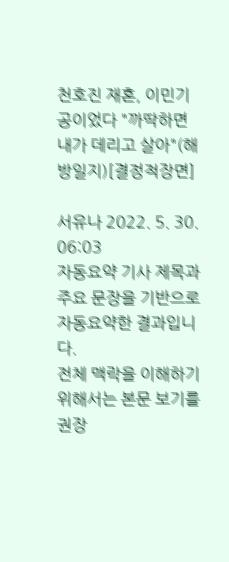천호진 재혼, 이민기 공이었다 "까딱하면 내가 데리고 살아"(해방일지)[결정적장면]

서유나 2022. 5. 30. 06:03
자동요약 기사 제목과 주요 문장을 기반으로 자동요약한 결과입니다.
전체 맥락을 이해하기 위해서는 본문 보기를 권장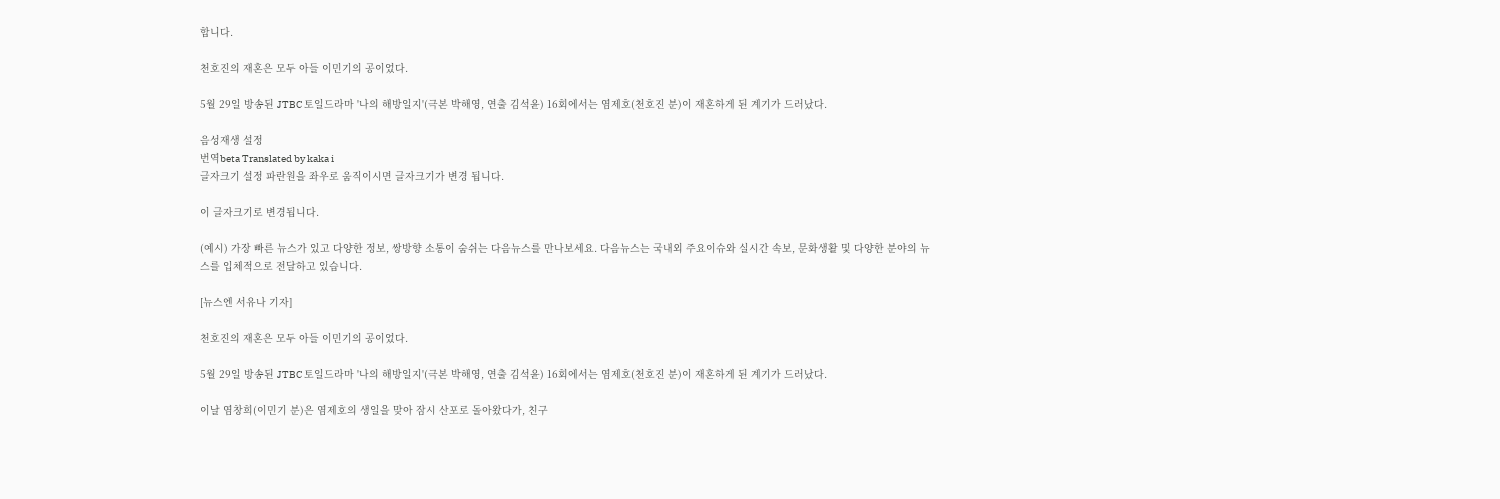합니다.

천호진의 재혼은 모두 아들 이민기의 공이었다.

5월 29일 방송된 JTBC 토일드라마 '나의 해방일지'(극본 박해영, 연출 김석윤) 16회에서는 염제호(천호진 분)이 재혼하게 된 계기가 드러났다.

음성재생 설정
번역beta Translated by kaka i
글자크기 설정 파란원을 좌우로 움직이시면 글자크기가 변경 됩니다.

이 글자크기로 변경됩니다.

(예시) 가장 빠른 뉴스가 있고 다양한 정보, 쌍방향 소통이 숨쉬는 다음뉴스를 만나보세요. 다음뉴스는 국내외 주요이슈와 실시간 속보, 문화생활 및 다양한 분야의 뉴스를 입체적으로 전달하고 있습니다.

[뉴스엔 서유나 기자]

천호진의 재혼은 모두 아들 이민기의 공이었다.

5월 29일 방송된 JTBC 토일드라마 '나의 해방일지'(극본 박해영, 연출 김석윤) 16회에서는 염제호(천호진 분)이 재혼하게 된 계기가 드러났다.

이날 염창희(이민기 분)은 염제호의 생일을 맞아 잠시 산포로 돌아왔다가, 친구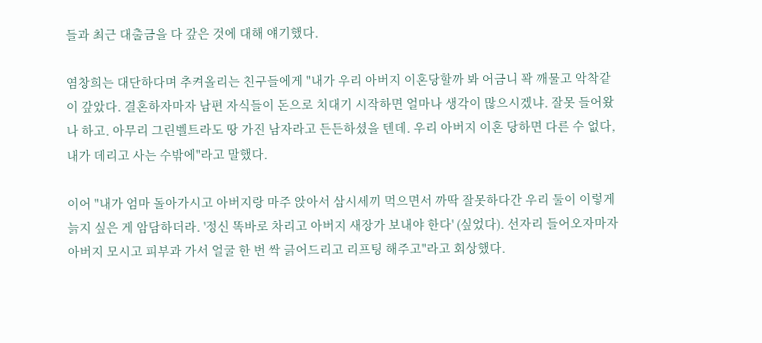들과 최근 대출금을 다 갚은 것에 대해 얘기했다.

염창희는 대단하다며 추켜올리는 친구들에게 "내가 우리 아버지 이혼당할까 봐 어금니 꽉 깨물고 악착같이 갚았다. 결혼하자마자 남편 자식들이 돈으로 치대기 시작하면 얼마나 생각이 많으시겠냐. 잘못 들어왔나 하고. 아무리 그린벨트라도 땅 가진 남자라고 든든하셨을 텐데. 우리 아버지 이혼 당하면 다른 수 없다, 내가 데리고 사는 수밖에"라고 말했다.

이어 "내가 엄마 돌아가시고 아버지랑 마주 앉아서 삼시세끼 먹으면서 까딱 잘못하다간 우리 둘이 이렇게 늙지 싶은 게 암담하더라. '정신 똑바로 차리고 아버지 새장가 보내야 한다' (싶었다). 선자리 들어오자마자 아버지 모시고 피부과 가서 얼굴 한 번 싹 긁어드리고 리프팅 해주고"라고 회상했다.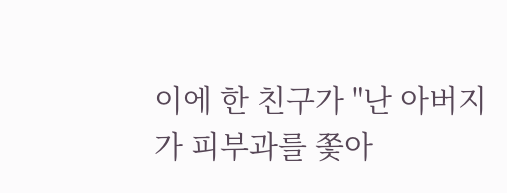이에 한 친구가 "난 아버지가 피부과를 쫓아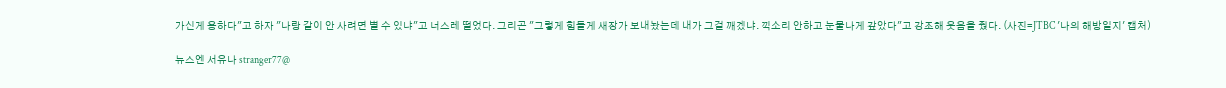가신게 용하다"고 하자 "나랑 같이 안 사려면 별 수 있냐"고 너스레 떨었다. 그리곤 "그렇게 힘들게 새장가 보내놨는데 내가 그걸 깨겠냐. 끽소리 안하고 눈물나게 갚았다"고 강조해 웃음을 줬다. (사진=JTBC '나의 해방일지' 캡처)

뉴스엔 서유나 stranger77@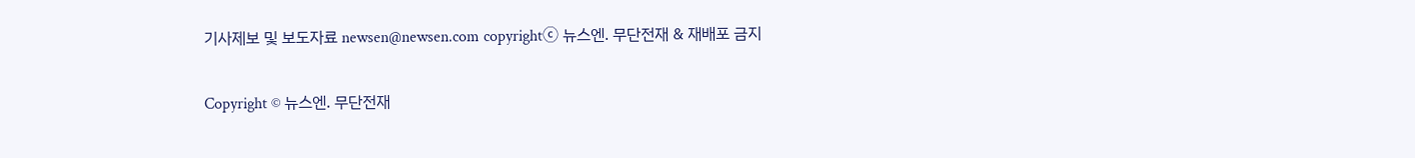기사제보 및 보도자료 newsen@newsen.com copyrightⓒ 뉴스엔. 무단전재 & 재배포 금지

Copyright © 뉴스엔. 무단전재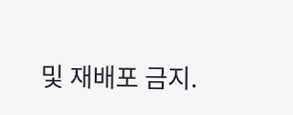및 재배포 금지.